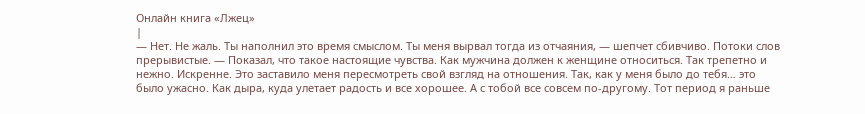Онлайн книга «Лжец»
|
— Нет. Не жаль. Ты наполнил это время смыслом. Ты меня вырвал тогда из отчаяния, — шепчет сбивчиво. Потоки слов прерывистые. — Показал, что такое настоящие чувства. Как мужчина должен к женщине относиться. Так трепетно и нежно. Искренне. Это заставило меня пересмотреть свой взгляд на отношения. Так, как у меня было до тебя… это было ужасно. Как дыра, куда улетает радость и все хорошее. А с тобой все совсем по-другому. Тот период я раньше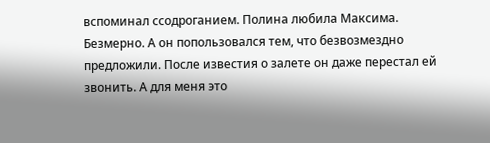вспоминал ссодроганием. Полина любила Максима. Безмерно. А он попользовался тем, что безвозмездно предложили. После известия о залете он даже перестал ей звонить. А для меня это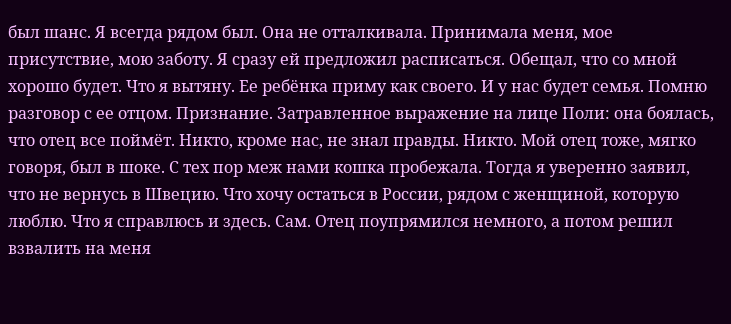был шанс. Я всегда рядом был. Она не отталкивала. Принимала меня, мое присутствие, мою заботу. Я сразу ей предложил расписаться. Обещал, что со мной хорошо будет. Что я вытяну. Ее ребёнка приму как своего. И у нас будет семья. Помню разговор с ее отцом. Признание. Затравленное выражение на лице Поли: она боялась, что отец все поймёт. Никто, кроме нас, не знал правды. Никто. Мой отец тоже, мягко говоря, был в шоке. С тех пор меж нами кошка пробежала. Тогда я уверенно заявил, что не вернусь в Швецию. Что хочу остаться в России, рядом с женщиной, которую люблю. Что я справлюсь и здесь. Сам. Отец поупрямился немного, а потом решил взвалить на меня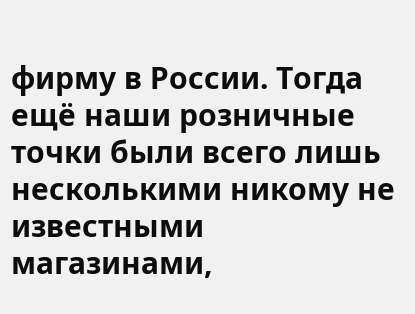фирму в России. Тогда ещё наши розничные точки были всего лишь несколькими никому не известными магазинами,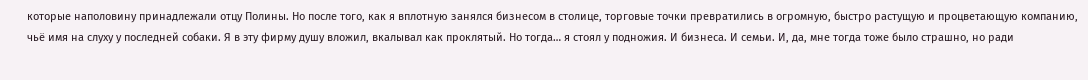которые наполовину принадлежали отцу Полины. Но после того, как я вплотную занялся бизнесом в столице, торговые точки превратились в огромную, быстро растущую и процветающую компанию, чьё имя на слуху у последней собаки. Я в эту фирму душу вложил, вкалывал как проклятый. Но тогда… я стоял у подножия. И бизнеса. И семьи. И, да, мне тогда тоже было страшно, но ради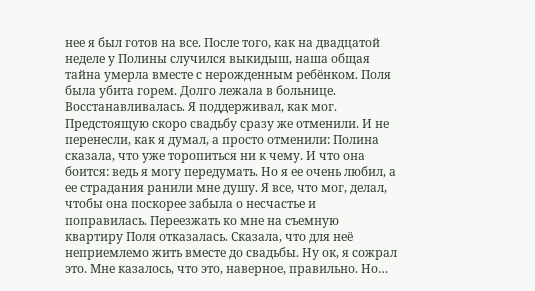нее я был готов на все. После того, как на двадцатой неделе у Полины случился выкидыш, наша общая тайна умерла вместе с нерожденным ребёнком. Поля была убита горем. Долго лежала в больнице. Восстанавливалась. Я поддерживал, как мог. Предстоящую скоро свадьбу сразу же отменили. И не перенесли, как я думал, а просто отменили: Полина сказала, что уже торопиться ни к чему. И что она боится: ведь я могу передумать. Но я ее очень любил, а ее страдания ранили мне душу. Я все, что мог, делал, чтобы она поскорее забыла о несчастье и поправилась. Переезжать ко мне на съемную квартиру Поля отказалась. Сказала, что для неё неприемлемо жить вместе до свадьбы. Ну ок, я сожрал это. Мне казалось, что это, наверное, правильно. Но…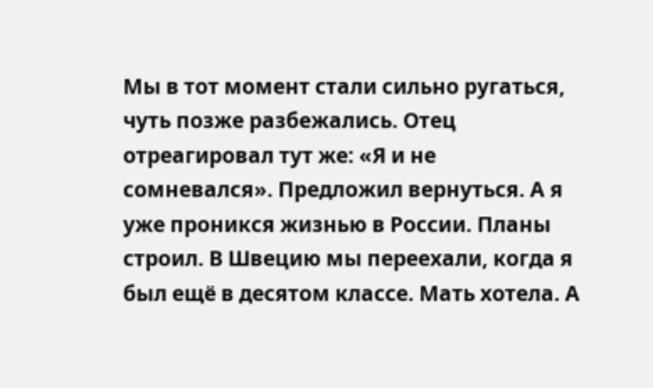Мы в тот момент стали сильно ругаться, чуть позже разбежались. Отец отреагировал тут же: «Я и не сомневался». Предложил вернуться. А я уже проникся жизнью в России. Планы строил. В Швецию мы переехали, когда я был ещё в десятом классе. Мать хотела. А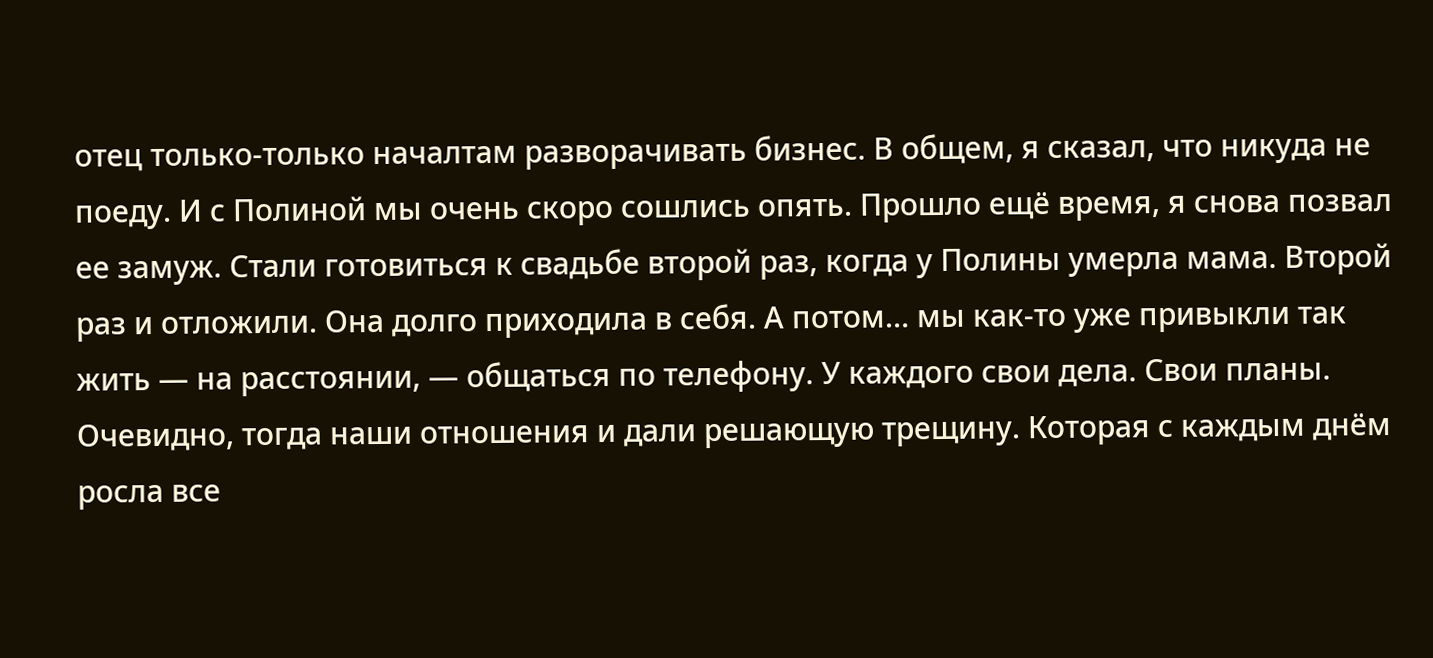отец только-только началтам разворачивать бизнес. В общем, я сказал, что никуда не поеду. И с Полиной мы очень скоро сошлись опять. Прошло ещё время, я снова позвал ее замуж. Стали готовиться к свадьбе второй раз, когда у Полины умерла мама. Второй раз и отложили. Она долго приходила в себя. А потом… мы как-то уже привыкли так жить — на расстоянии, — общаться по телефону. У каждого свои дела. Свои планы. Очевидно, тогда наши отношения и дали решающую трещину. Которая с каждым днём росла все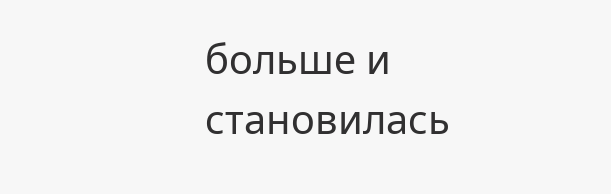больше и становилась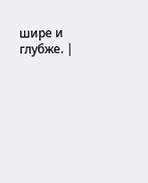шире и глубже. |